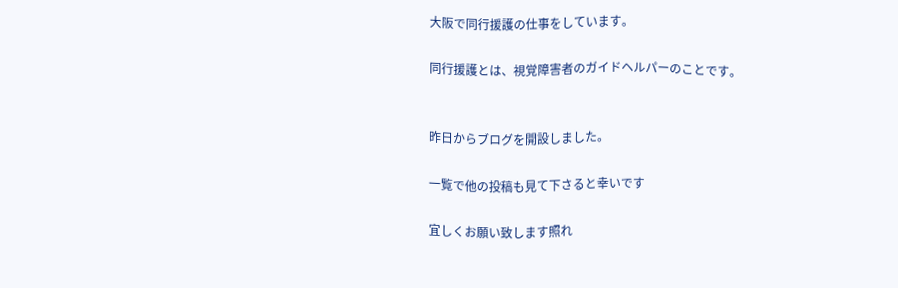大阪で同行援護の仕事をしています。

同行援護とは、視覚障害者のガイドヘルパーのことです。


昨日からブログを開設しました。

一覧で他の投稿も見て下さると幸いです

宜しくお願い致します照れ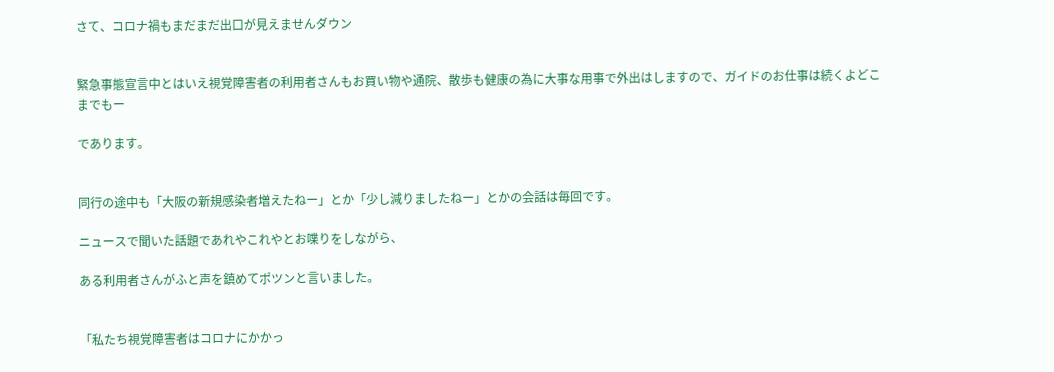さて、コロナ禍もまだまだ出口が見えませんダウン


緊急事態宣言中とはいえ視覚障害者の利用者さんもお買い物や通院、散歩も健康の為に大事な用事で外出はしますので、ガイドのお仕事は続くよどこまでもー

であります。


同行の途中も「大阪の新規感染者増えたねー」とか「少し減りましたねー」とかの会話は毎回です。

ニュースで聞いた話題であれやこれやとお喋りをしながら、

ある利用者さんがふと声を鎮めてポツンと言いました。


「私たち視覚障害者はコロナにかかっ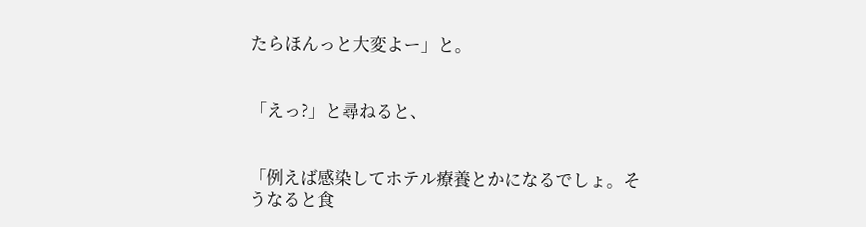たらほんっと大変よー」と。


「えっ?」と尋ねると、


「例えば感染してホテル療養とかになるでしょ。そうなると食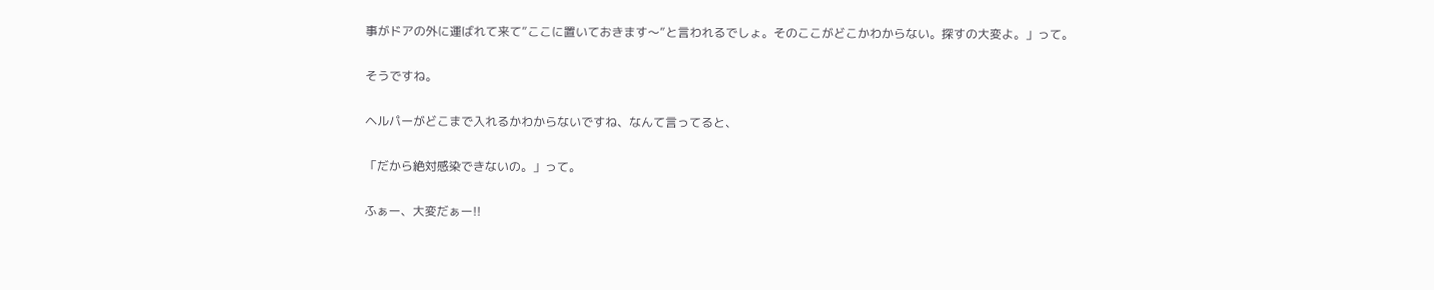事がドアの外に運ばれて来て”ここに置いておきます〜”と言われるでしょ。そのここがどこかわからない。探すの大変よ。」って。


そうですね。


ヘルパーがどこまで入れるかわからないですね、なんて言ってると、


「だから絶対感染できないの。」って。


ふぁー、大変だぁー!!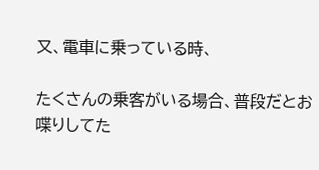又、電車に乗っている時、

たくさんの乗客がいる場合、普段だとお喋りしてた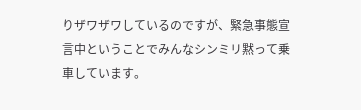りザワザワしているのですが、緊急事態宣言中ということでみんなシンミリ黙って乗車しています。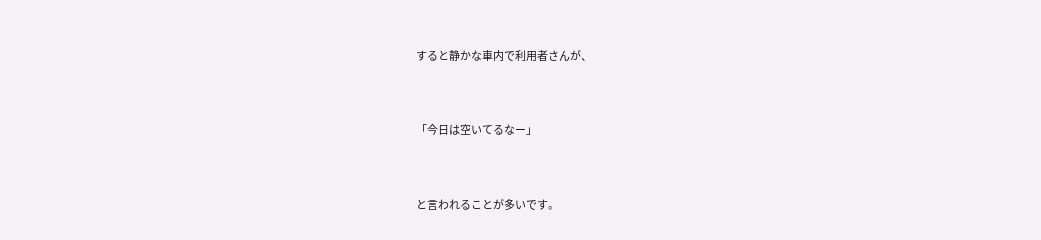すると静かな車内で利用者さんが、


「今日は空いてるなー」


と言われることが多いです。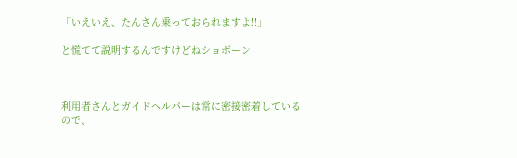「いえいえ、たんさん乗っておられますよ!!」

と慌てて説明するんですけどねショボーン



利用者さんとガイドヘルパーは常に密接密着しているので、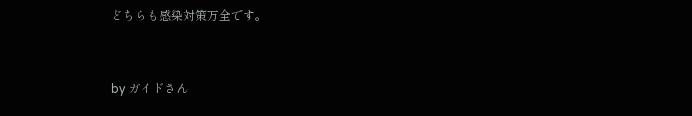どちらも感染対策万全です。


by ガイドさん